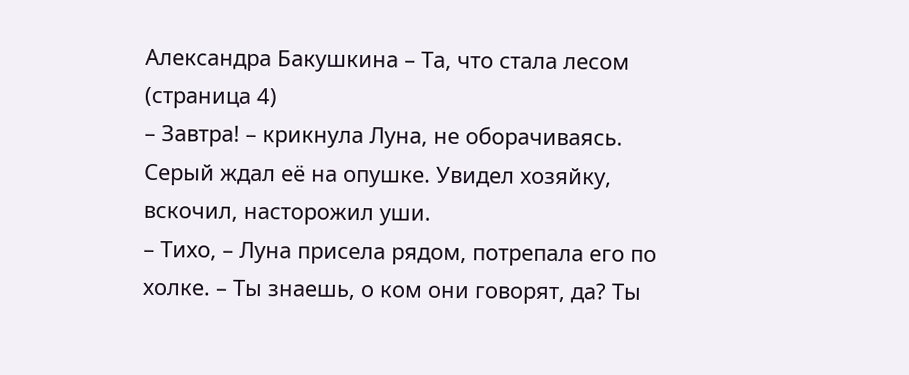Александра Бакушкина – Та, что стала лесом (страница 4)
– Завтра! – крикнула Луна, не оборачиваясь.
Серый ждал её на опушке. Увидел хозяйку, вскочил, насторожил уши.
– Тихо, – Луна присела рядом, потрепала его по холке. – Ты знаешь, о ком они говорят, да? Ты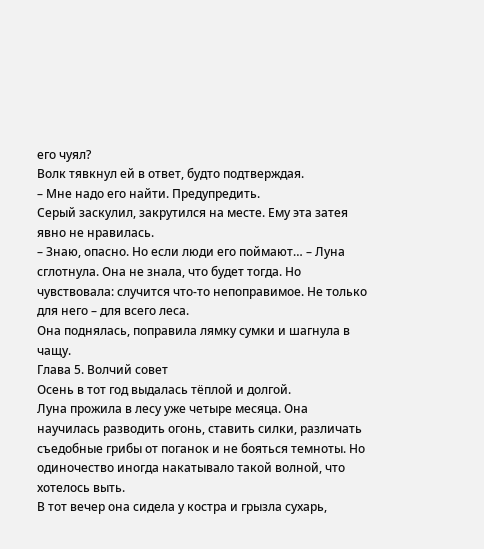его чуял?
Волк тявкнул ей в ответ, будто подтверждая.
– Мне надо его найти. Предупредить.
Серый заскулил, закрутился на месте. Ему эта затея явно не нравилась.
– Знаю, опасно. Но если люди его поймают… – Луна сглотнула. Она не знала, что будет тогда. Но чувствовала: случится что-то непоправимое. Не только для него – для всего леса.
Она поднялась, поправила лямку сумки и шагнула в чащу.
Глава 5. Волчий совет
Осень в тот год выдалась тёплой и долгой.
Луна прожила в лесу уже четыре месяца. Она научилась разводить огонь, ставить силки, различать съедобные грибы от поганок и не бояться темноты. Но одиночество иногда накатывало такой волной, что хотелось выть.
В тот вечер она сидела у костра и грызла сухарь,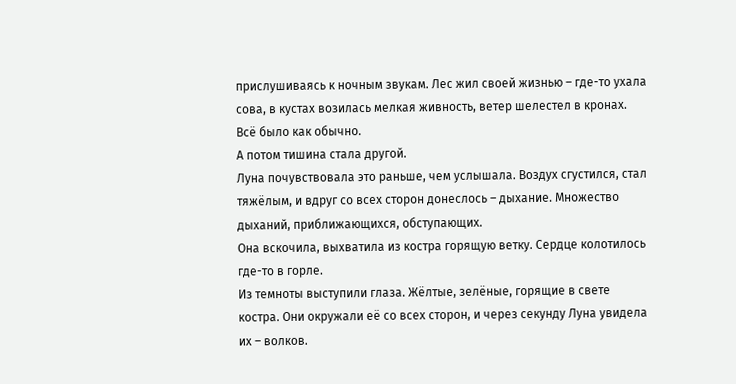прислушиваясь к ночным звукам. Лес жил своей жизнью – где-то ухала сова, в кустах возилась мелкая живность, ветер шелестел в кронах. Всё было как обычно.
А потом тишина стала другой.
Луна почувствовала это раньше, чем услышала. Воздух сгустился, стал тяжёлым, и вдруг со всех сторон донеслось – дыхание. Множество дыханий, приближающихся, обступающих.
Она вскочила, выхватила из костра горящую ветку. Сердце колотилось где-то в горле.
Из темноты выступили глаза. Жёлтые, зелёные, горящие в свете костра. Они окружали её со всех сторон, и через секунду Луна увидела их – волков.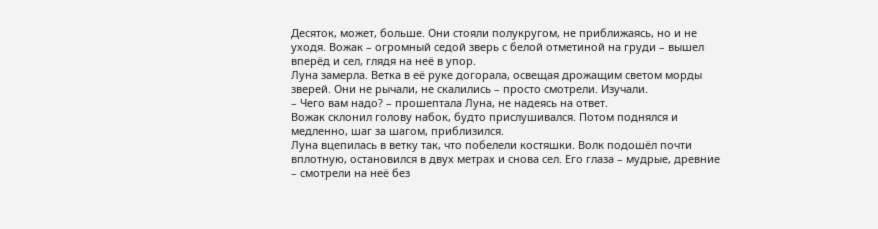Десяток, может, больше. Они стояли полукругом, не приближаясь, но и не уходя. Вожак – огромный седой зверь с белой отметиной на груди – вышел вперёд и сел, глядя на неё в упор.
Луна замерла. Ветка в её руке догорала, освещая дрожащим светом морды зверей. Они не рычали, не скалились – просто смотрели. Изучали.
– Чего вам надо? – прошептала Луна, не надеясь на ответ.
Вожак склонил голову набок, будто прислушивался. Потом поднялся и медленно, шаг за шагом, приблизился.
Луна вцепилась в ветку так, что побелели костяшки. Волк подошёл почти вплотную, остановился в двух метрах и снова сел. Его глаза – мудрые, древние – смотрели на неё без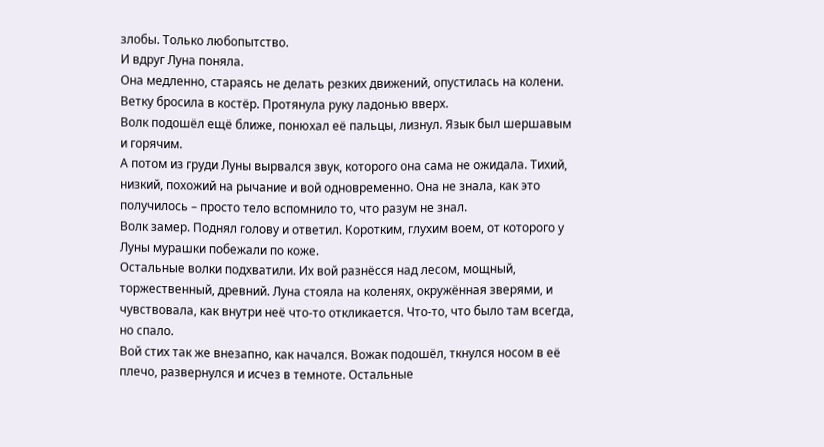злобы. Только любопытство.
И вдруг Луна поняла.
Она медленно, стараясь не делать резких движений, опустилась на колени. Ветку бросила в костёр. Протянула руку ладонью вверх.
Волк подошёл ещё ближе, понюхал её пальцы, лизнул. Язык был шершавым и горячим.
А потом из груди Луны вырвался звук, которого она сама не ожидала. Тихий, низкий, похожий на рычание и вой одновременно. Она не знала, как это получилось – просто тело вспомнило то, что разум не знал.
Волк замер. Поднял голову и ответил. Коротким, глухим воем, от которого у Луны мурашки побежали по коже.
Остальные волки подхватили. Их вой разнёсся над лесом, мощный, торжественный, древний. Луна стояла на коленях, окружённая зверями, и чувствовала, как внутри неё что-то откликается. Что-то, что было там всегда, но спало.
Вой стих так же внезапно, как начался. Вожак подошёл, ткнулся носом в её плечо, развернулся и исчез в темноте. Остальные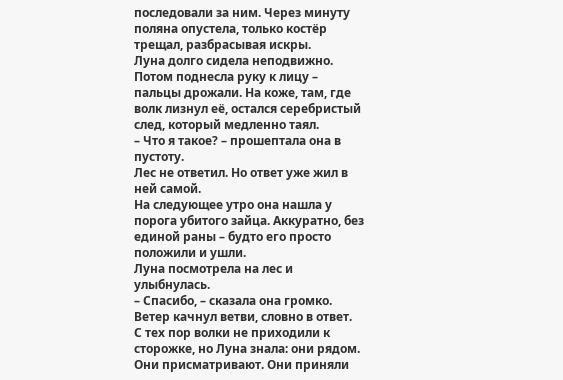последовали за ним. Через минуту поляна опустела, только костёр трещал, разбрасывая искры.
Луна долго сидела неподвижно. Потом поднесла руку к лицу – пальцы дрожали. На коже, там, где волк лизнул её, остался серебристый след, который медленно таял.
– Что я такое? – прошептала она в пустоту.
Лес не ответил. Но ответ уже жил в ней самой.
На следующее утро она нашла у порога убитого зайца. Аккуратно, без единой раны – будто его просто положили и ушли.
Луна посмотрела на лес и улыбнулась.
– Спасибо, – сказала она громко.
Ветер качнул ветви, словно в ответ.
С тех пор волки не приходили к сторожке, но Луна знала: они рядом. Они присматривают. Они приняли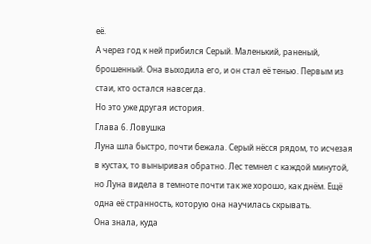её.
А через год к ней прибился Серый. Маленький, раненый, брошенный. Она выходила его, и он стал её тенью. Первым из стаи, кто остался навсегда.
Но это уже другая история.
Глава 6. Ловушка
Луна шла быстро, почти бежала. Серый нёсся рядом, то исчезая в кустах, то выныривая обратно. Лес темнел с каждой минутой, но Луна видела в темноте почти так же хорошо, как днём. Ещё одна её странность, которую она научилась скрывать.
Она знала, куда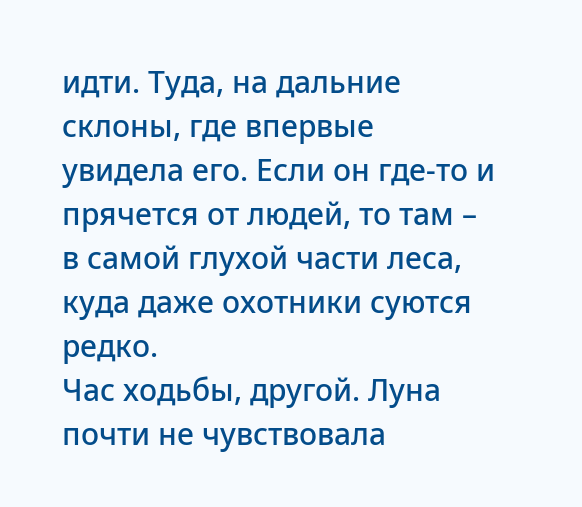идти. Туда, на дальние склоны, где впервые увидела его. Если он где-то и прячется от людей, то там – в самой глухой части леса, куда даже охотники суются редко.
Час ходьбы, другой. Луна почти не чувствовала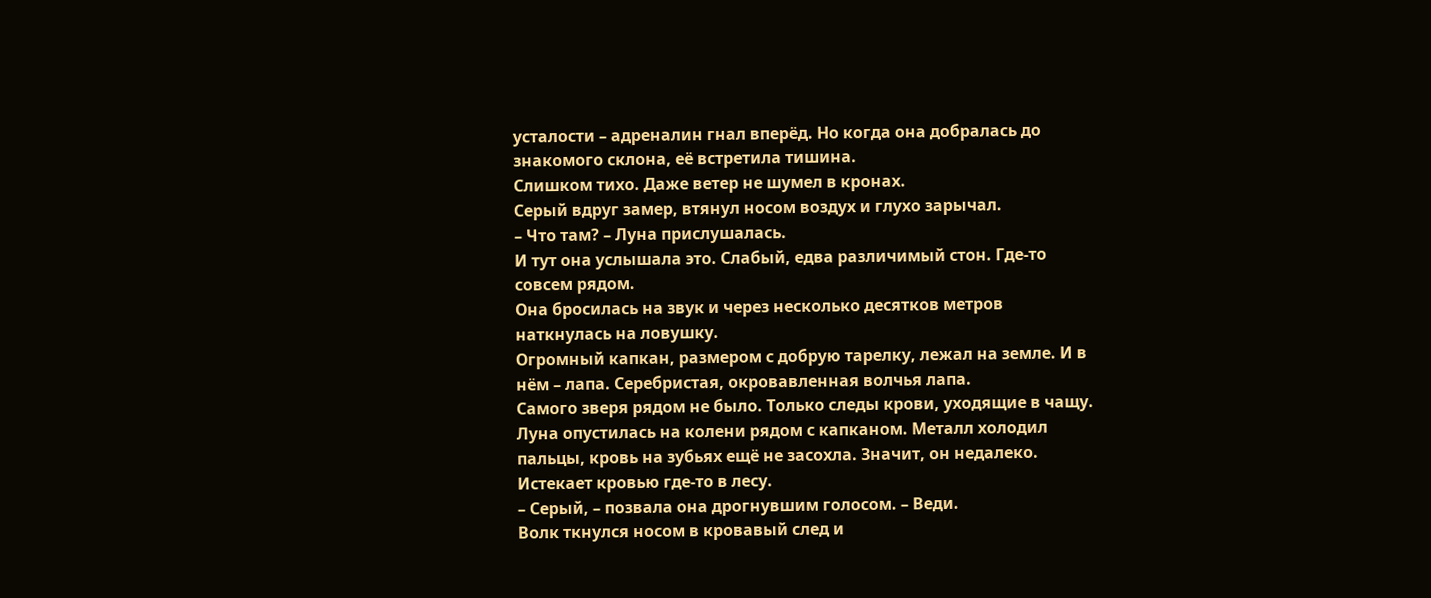усталости – адреналин гнал вперёд. Но когда она добралась до знакомого склона, её встретила тишина.
Слишком тихо. Даже ветер не шумел в кронах.
Серый вдруг замер, втянул носом воздух и глухо зарычал.
– Что там? – Луна прислушалась.
И тут она услышала это. Слабый, едва различимый стон. Где-то совсем рядом.
Она бросилась на звук и через несколько десятков метров наткнулась на ловушку.
Огромный капкан, размером с добрую тарелку, лежал на земле. И в нём – лапа. Серебристая, окровавленная волчья лапа.
Самого зверя рядом не было. Только следы крови, уходящие в чащу.
Луна опустилась на колени рядом с капканом. Металл холодил пальцы, кровь на зубьях ещё не засохла. Значит, он недалеко. Истекает кровью где-то в лесу.
– Серый, – позвала она дрогнувшим голосом. – Веди.
Волк ткнулся носом в кровавый след и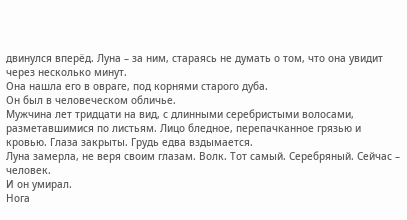двинулся вперёд. Луна – за ним, стараясь не думать о том, что она увидит через несколько минут.
Она нашла его в овраге, под корнями старого дуба.
Он был в человеческом обличье.
Мужчина лет тридцати на вид, с длинными серебристыми волосами, разметавшимися по листьям. Лицо бледное, перепачканное грязью и кровью. Глаза закрыты. Грудь едва вздымается.
Луна замерла, не веря своим глазам. Волк. Тот самый. Серебряный. Сейчас – человек.
И он умирал.
Нога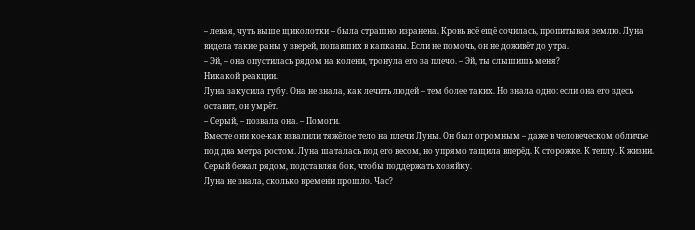– левая, чуть выше щиколотки – была страшно изранена. Кровь всё ещё сочилась, пропитывая землю. Луна видела такие раны у зверей, попавших в капканы. Если не помочь, он не доживёт до утра.
– Эй, – она опустилась рядом на колени, тронула его за плечо. – Эй, ты слышишь меня?
Никакой реакции.
Луна закусила губу. Она не знала, как лечить людей – тем более таких. Но знала одно: если она его здесь оставит, он умрёт.
– Серый, – позвала она. – Помоги.
Вместе они кое-как взвалили тяжёлое тело на плечи Луны. Он был огромным – даже в человеческом обличье под два метра ростом. Луна шаталась под его весом, но упрямо тащила вперёд. К сторожке. К теплу. К жизни.
Серый бежал рядом, подставляя бок, чтобы поддержать хозяйку.
Луна не знала, сколько времени прошло. Час?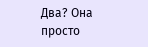Два? Она просто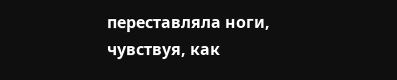переставляла ноги, чувствуя, как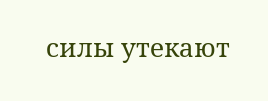силы утекают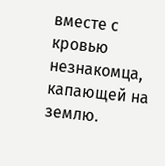вместе с кровью незнакомца, капающей на землю.